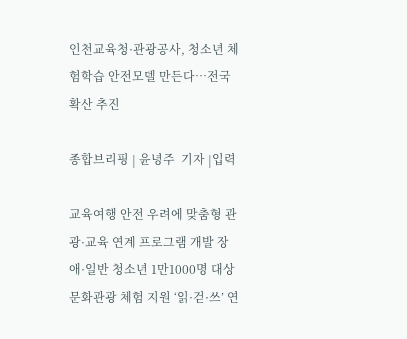인천교육청·관광공사, 청소년 체험학습 안전모델 만든다…전국 확산 추진

종합브리핑 | 윤녕주  기자 |입력

교육여행 안전 우려에 맞춤형 관광·교육 연계 프로그램 개발 장애·일반 청소년 1만1000명 대상 문화관광 체험 지원 ‘읽·걷·쓰’ 연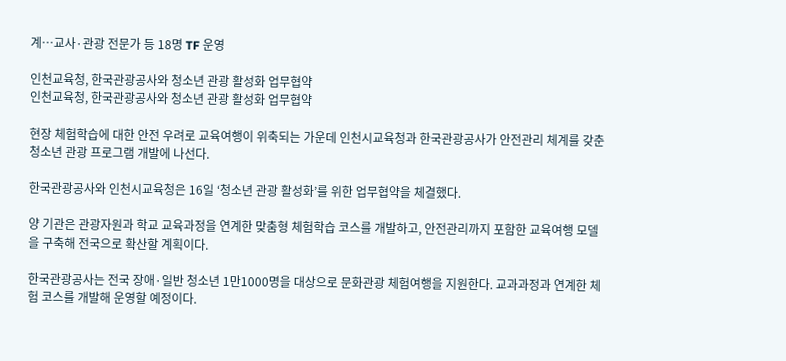계…교사·관광 전문가 등 18명 TF 운영

인천교육청, 한국관광공사와 청소년 관광 활성화 업무협약
인천교육청, 한국관광공사와 청소년 관광 활성화 업무협약

현장 체험학습에 대한 안전 우려로 교육여행이 위축되는 가운데 인천시교육청과 한국관광공사가 안전관리 체계를 갖춘 청소년 관광 프로그램 개발에 나선다.

한국관광공사와 인천시교육청은 16일 ‘청소년 관광 활성화’를 위한 업무협약을 체결했다.

양 기관은 관광자원과 학교 교육과정을 연계한 맞춤형 체험학습 코스를 개발하고, 안전관리까지 포함한 교육여행 모델을 구축해 전국으로 확산할 계획이다.

한국관광공사는 전국 장애·일반 청소년 1만1000명을 대상으로 문화관광 체험여행을 지원한다. 교과과정과 연계한 체험 코스를 개발해 운영할 예정이다.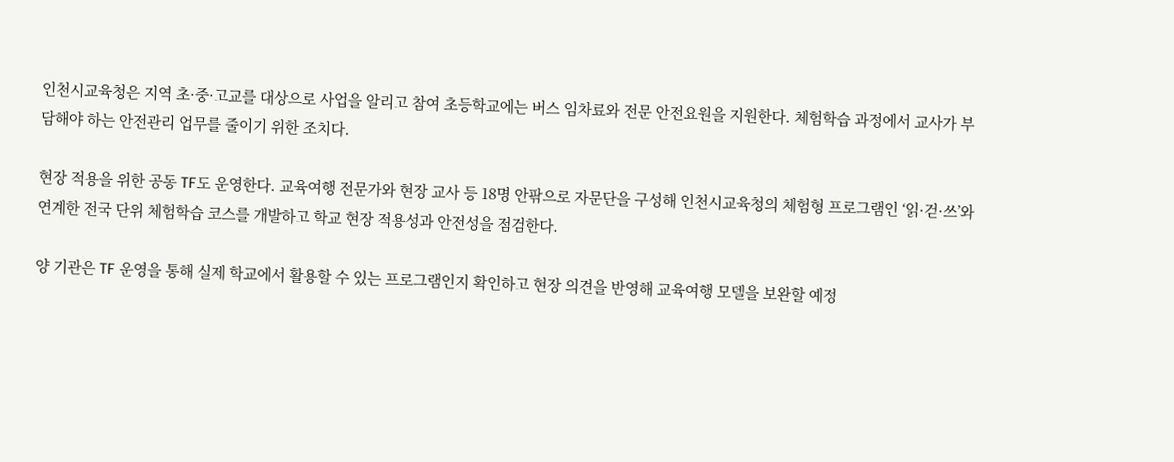인천시교육청은 지역 초·중·고교를 대상으로 사업을 알리고 참여 초등학교에는 버스 임차료와 전문 안전요원을 지원한다. 체험학습 과정에서 교사가 부담해야 하는 안전관리 업무를 줄이기 위한 조치다.

현장 적용을 위한 공동 TF도 운영한다. 교육여행 전문가와 현장 교사 등 18명 안팎으로 자문단을 구성해 인천시교육청의 체험형 프로그램인 ‘읽·걷·쓰’와 연계한 전국 단위 체험학습 코스를 개발하고 학교 현장 적용성과 안전성을 점검한다.

양 기관은 TF 운영을 통해 실제 학교에서 활용할 수 있는 프로그램인지 확인하고 현장 의견을 반영해 교육여행 모델을 보완할 예정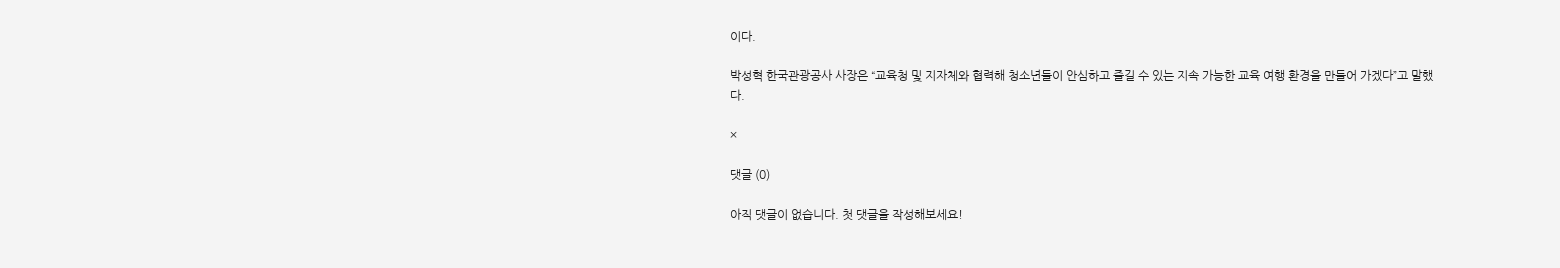이다.

박성혁 한국관광공사 사장은 “교육청 및 지자체와 협력해 청소년들이 안심하고 즐길 수 있는 지속 가능한 교육 여행 환경을 만들어 가겠다”고 말했다.

×

댓글 (0)

아직 댓글이 없습니다. 첫 댓글을 작성해보세요!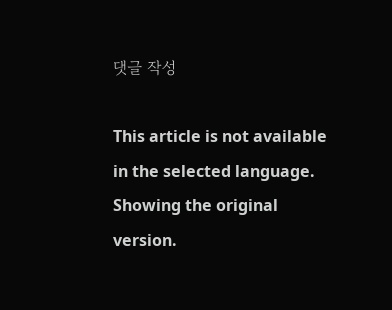댓글 작성

This article is not available in the selected language. Showing the original version.